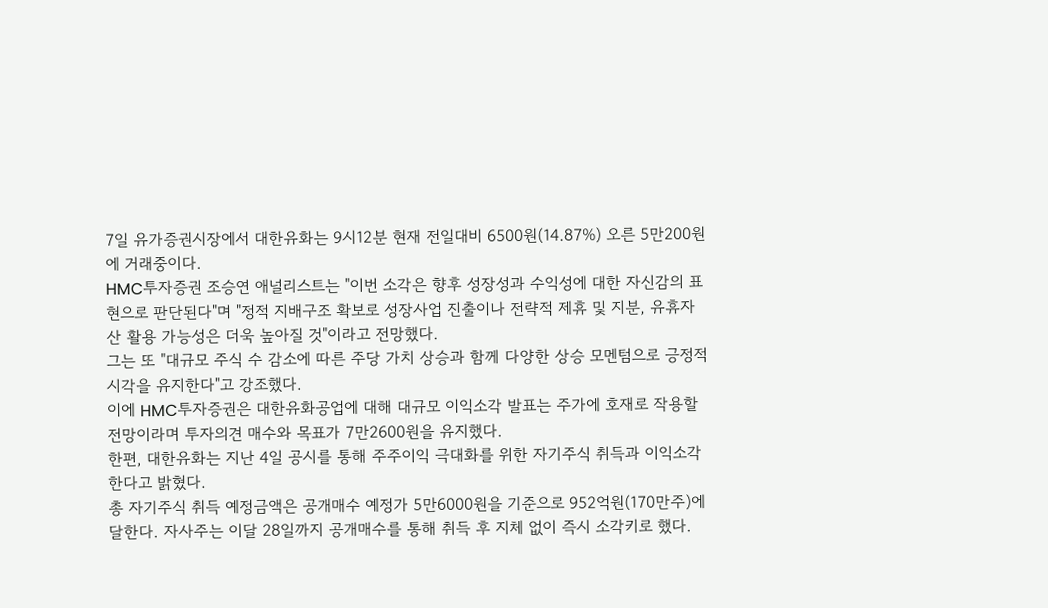7일 유가증권시장에서 대한유화는 9시12분 현재 전일대비 6500원(14.87%) 오른 5만200원에 거래중이다.
HMC투자증권 조승연 애널리스트는 "이번 소각은 향후 성장성과 수익성에 대한 자신감의 표현으로 판단된다"며 "정적 지배구조 확보로 성장사업 진출이나 전략적 제휴 및 지분, 유휴자산 활용 가능성은 더욱 높아질 것"이라고 전망했다.
그는 또 "대규모 주식 수 감소에 따른 주당 가치 상승과 함께 다양한 상승 모멘텀으로 긍정적 시각을 유지한다"고 강조했다.
이에 HMC투자증권은 대한유화공업에 대해 대규모 이익소각 발표는 주가에 호재로 작용할 전망이라며 투자의견 매수와 목표가 7만2600원을 유지했다.
한편, 대한유화는 지난 4일 공시를 통해 주주이익 극대화를 위한 자기주식 취득과 이익소각한다고 밝혔다.
총 자기주식 취득 예정금액은 공개매수 예정가 5만6000원을 기준으로 952억원(170만주)에 달한다. 자사주는 이달 28일까지 공개매수를 통해 취득 후 지체 없이 즉시 소각키로 했다.